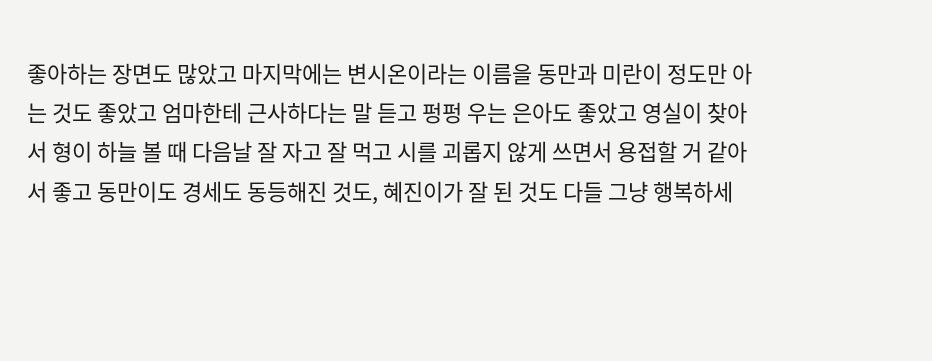좋아하는 장면도 많았고 마지막에는 변시온이라는 이름을 동만과 미란이 정도만 아는 것도 좋았고 엄마한테 근사하다는 말 듣고 펑펑 우는 은아도 좋았고 영실이 찾아서 형이 하늘 볼 때 다음날 잘 자고 잘 먹고 시를 괴롭지 않게 쓰면서 용접할 거 같아서 좋고 동만이도 경세도 동등해진 것도, 혜진이가 잘 된 것도 다들 그냥 행복하세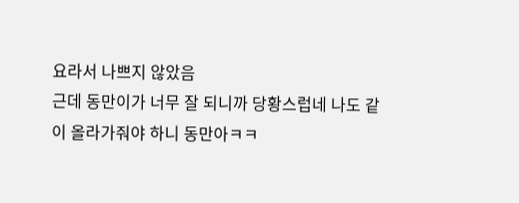요라서 나쁘지 않았음
근데 동만이가 너무 잘 되니까 당황스럽네 나도 같이 올라가줘야 하니 동만아ㅋㅋ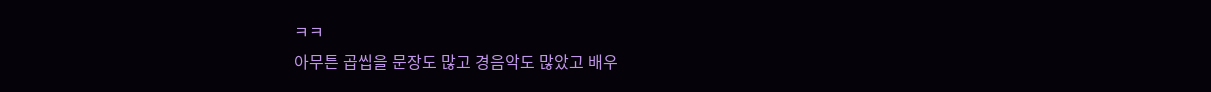ㅋㅋ
아무튼 곱씹을 문장도 많고 경음악도 많았고 배우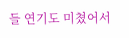들 연기도 미쳤어서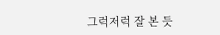그럭저럭 잘 본 듯